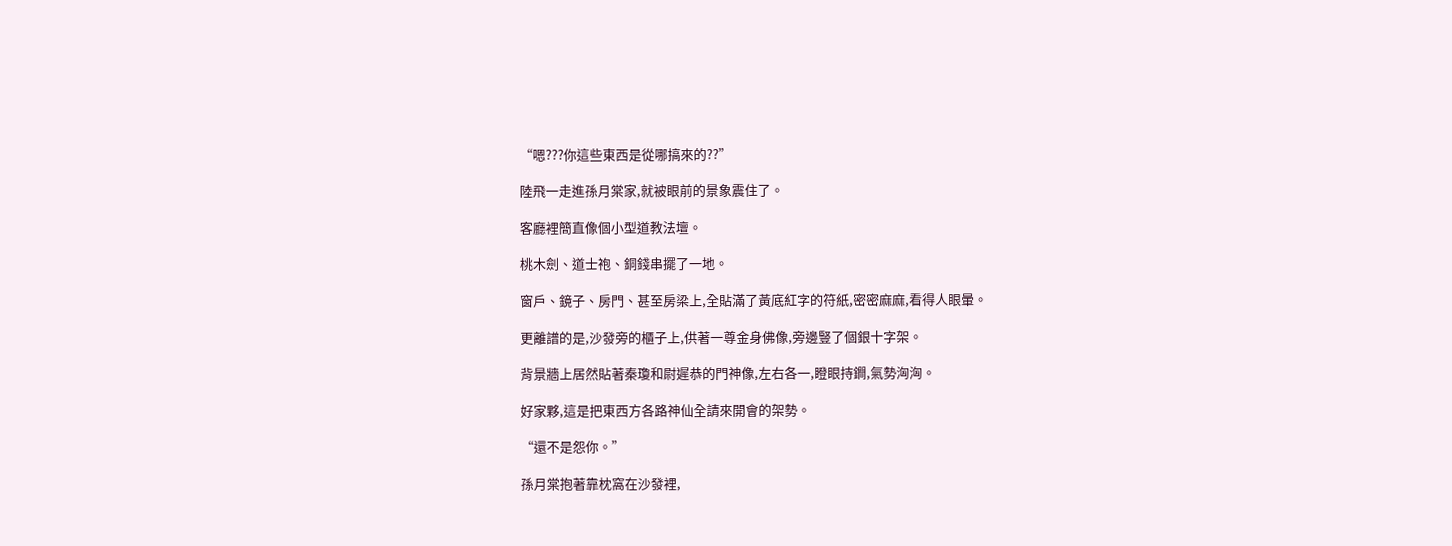“嗯???你這些東西是從哪搞來的??”

陸飛一走進孫月棠家,就被眼前的景象震住了。

客廳裡簡直像個小型道教法壇。

桃木劍、道士袍、銅錢串擺了一地。

窗戶、鏡子、房門、甚至房梁上,全貼滿了黃底紅字的符紙,密密麻麻,看得人眼暈。

更離譜的是,沙發旁的櫃子上,供著一尊金身佛像,旁邊豎了個銀十字架。

背景牆上居然貼著秦瓊和尉遲恭的門神像,左右各一,瞪眼持鐧,氣勢洶洶。

好家夥,這是把東西方各路神仙全請來開會的架勢。

“還不是怨你。”

孫月棠抱著靠枕窩在沙發裡,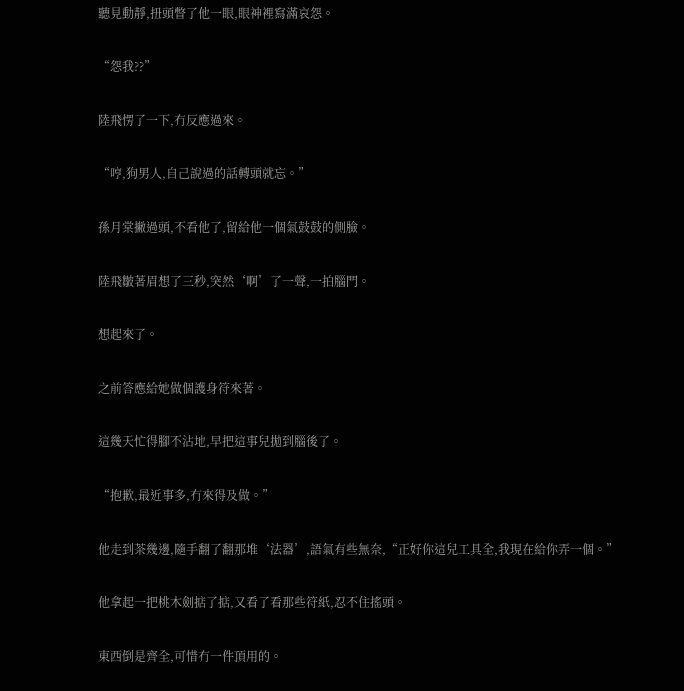聽見動靜,扭頭瞥了他一眼,眼神裡寫滿哀怨。

“怨我??”

陸飛愣了一下,冇反應過來。

“哼,狗男人,自己說過的話轉頭就忘。”

孫月棠撇過頭,不看他了,留給他一個氣鼓鼓的側臉。

陸飛皺著眉想了三秒,突然‘啊’了一聲,一拍腦門。

想起來了。

之前答應給她做個護身符來著。

這幾天忙得腳不沾地,早把這事兒拋到腦後了。

“抱歉,最近事多,冇來得及做。”

他走到茶幾邊,隨手翻了翻那堆‘法器’,語氣有些無奈,“正好你這兒工具全,我現在給你弄一個。”

他拿起一把桃木劍掂了掂,又看了看那些符紙,忍不住搖頭。

東西倒是齊全,可惜冇一件頂用的。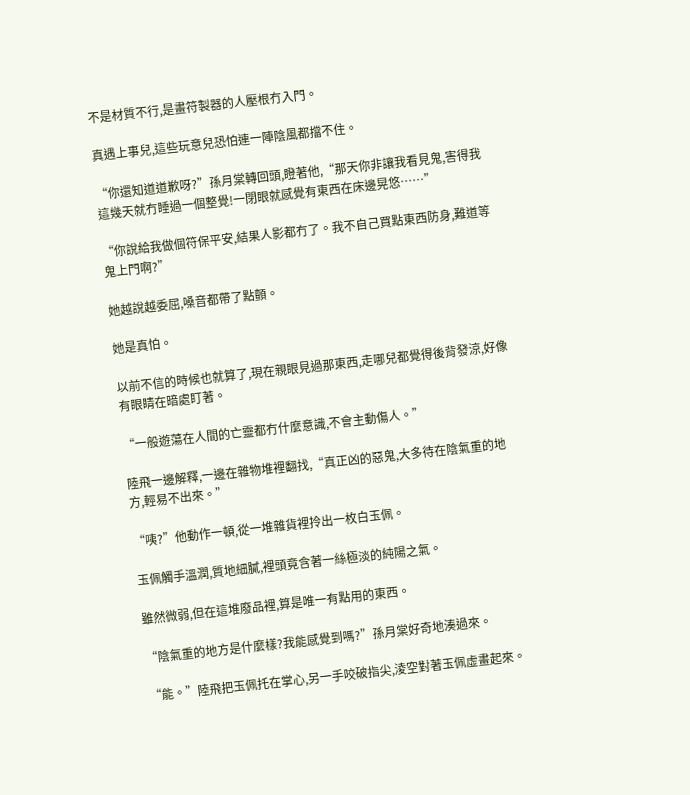不是材質不行,是畫符製器的人壓根冇入門。

真遇上事兒,這些玩意兒恐怕連一陣陰風都擋不住。

“你還知道道歉呀?”孫月棠轉回頭,瞪著他,“那天你非讓我看見鬼,害得我這幾天就冇睡過一個整覺!一閉眼就感覺有東西在床邊晃悠……”

“你說給我做個符保平安,結果人影都冇了。我不自己買點東西防身,難道等鬼上門啊?”

她越說越委屈,嗓音都帶了點顫。

她是真怕。

以前不信的時候也就算了,現在親眼見過那東西,走哪兒都覺得後背發涼,好像有眼睛在暗處盯著。

“一般遊蕩在人間的亡靈都冇什麼意識,不會主動傷人。”

陸飛一邊解釋,一邊在雜物堆裡翻找,“真正凶的惡鬼,大多待在陰氣重的地方,輕易不出來。”

“咦?”他動作一頓,從一堆雜貨裡拎出一枚白玉佩。

玉佩觸手溫潤,質地細膩,裡頭竟含著一絲極淡的純陽之氣。

雖然微弱,但在這堆廢品裡,算是唯一有點用的東西。

“陰氣重的地方是什麼樣?我能感覺到嗎?”孫月棠好奇地湊過來。

“能。”陸飛把玉佩托在掌心,另一手咬破指尖,淩空對著玉佩虛畫起來。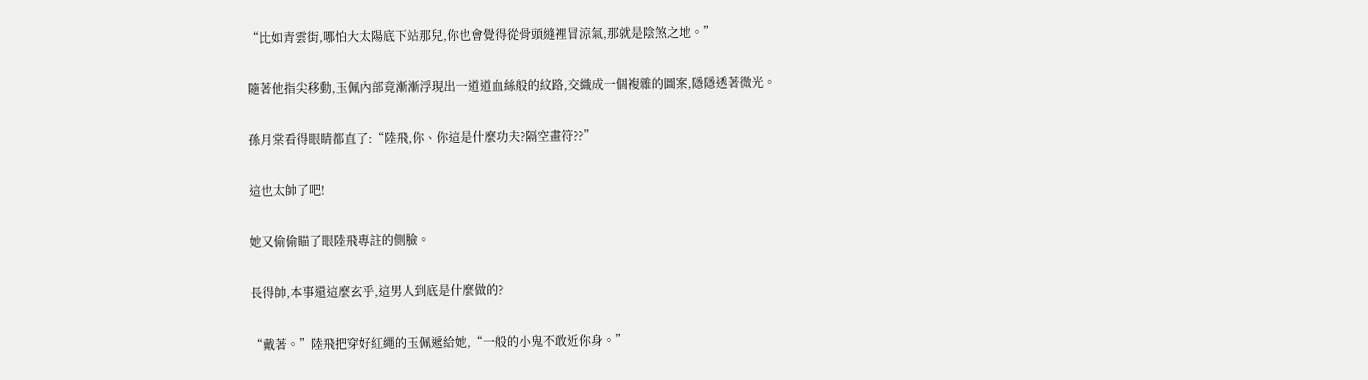“比如青雲街,哪怕大太陽底下站那兒,你也會覺得從骨頭縫裡冒涼氣,那就是陰煞之地。”

隨著他指尖移動,玉佩內部竟漸漸浮現出一道道血絲般的紋路,交織成一個複雜的圖案,隱隱透著微光。

孫月棠看得眼睛都直了:“陸飛,你、你這是什麼功夫?隔空畫符??”

這也太帥了吧!

她又偷偷瞄了眼陸飛專註的側臉。

長得帥,本事還這麼玄乎,這男人到底是什麼做的?

“戴著。”陸飛把穿好紅繩的玉佩遞給她,“一般的小鬼不敢近你身。”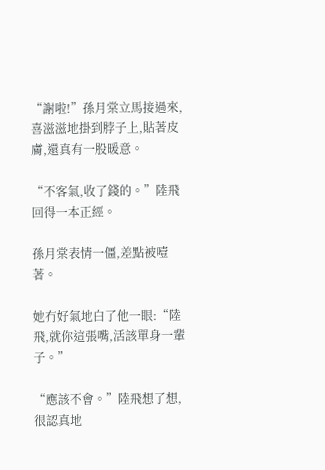“謝啦!”孫月棠立馬接過來,喜滋滋地掛到脖子上,貼著皮膚,還真有一股暖意。

“不客氣,收了錢的。”陸飛回得一本正經。

孫月棠表情一僵,差點被噎著。

她冇好氣地白了他一眼:“陸飛,就你這張嘴,活該單身一輩子。”

“應該不會。”陸飛想了想,很認真地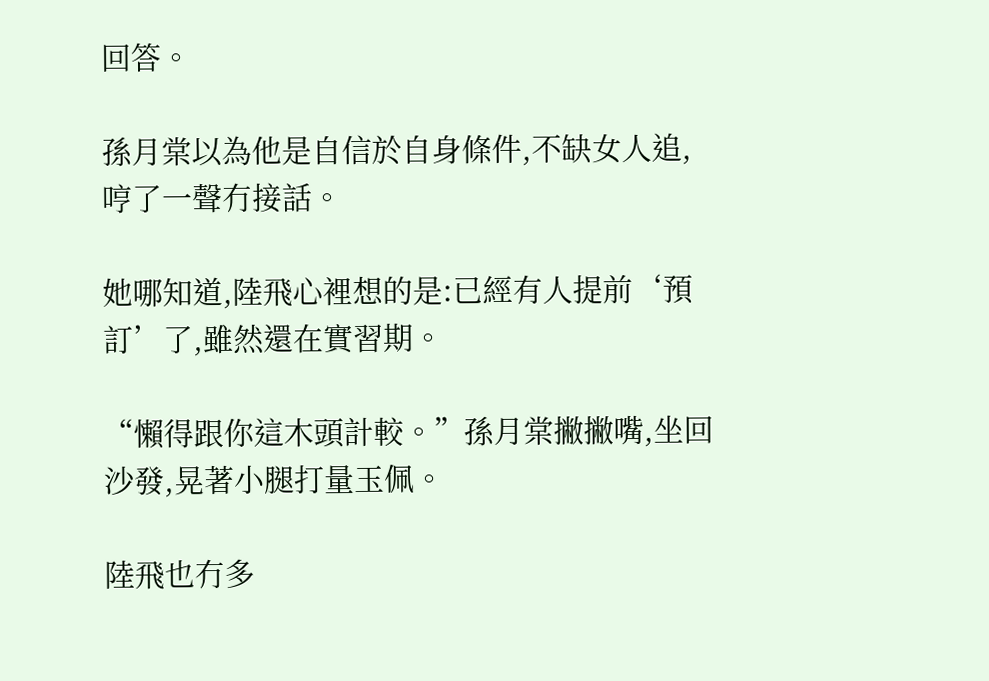回答。

孫月棠以為他是自信於自身條件,不缺女人追,哼了一聲冇接話。

她哪知道,陸飛心裡想的是:已經有人提前‘預訂’了,雖然還在實習期。

“懶得跟你這木頭計較。”孫月棠撇撇嘴,坐回沙發,晃著小腿打量玉佩。

陸飛也冇多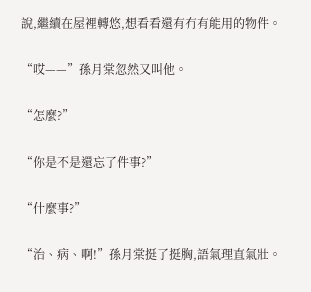說,繼續在屋裡轉悠,想看看還有冇有能用的物件。

“哎——”孫月棠忽然又叫他。

“怎麼?”

“你是不是還忘了件事?”

“什麼事?”

“治、病、啊!”孫月棠挺了挺胸,語氣理直氣壯。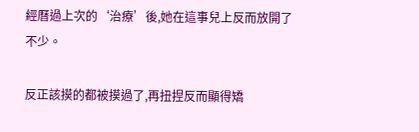經曆過上次的‘治療’後,她在這事兒上反而放開了不少。

反正該摸的都被摸過了,再扭捏反而顯得矯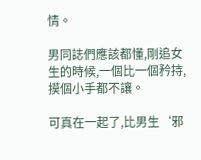情。

男同誌們應該都懂,剛追女生的時候,一個比一個矜持,摸個小手都不讓。

可真在一起了,比男生‘邪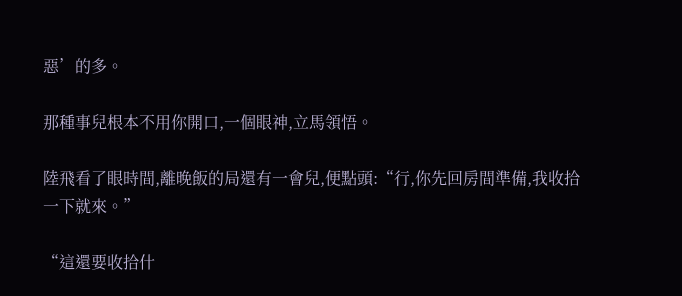惡’的多。

那種事兒根本不用你開口,一個眼神,立馬領悟。

陸飛看了眼時間,離晚飯的局還有一會兒,便點頭:“行,你先回房間準備,我收拾一下就來。”

“這還要收拾什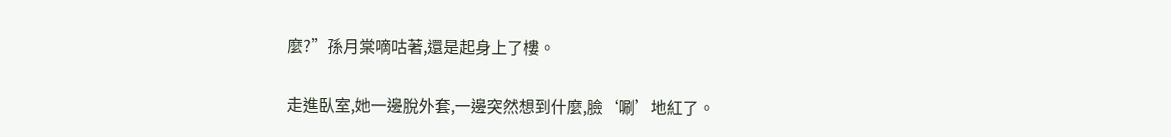麼?”孫月棠嘀咕著,還是起身上了樓。

走進臥室,她一邊脫外套,一邊突然想到什麼,臉‘唰’地紅了。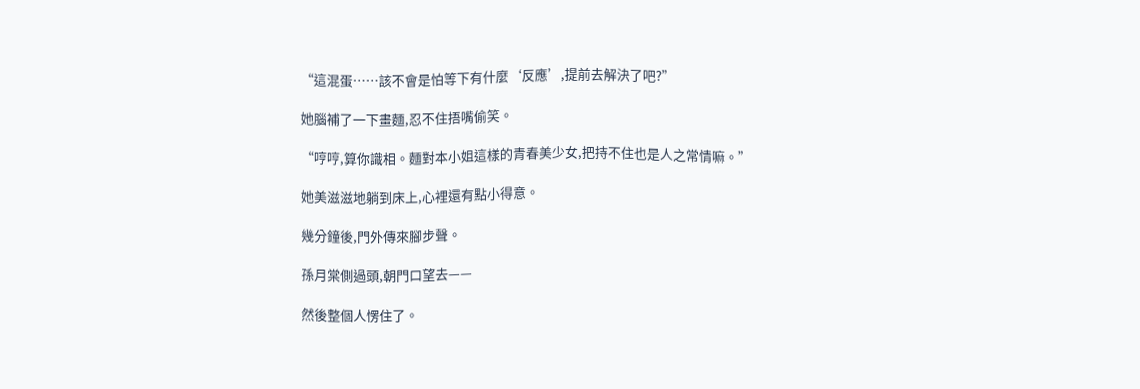“這混蛋……該不會是怕等下有什麼‘反應’,提前去解決了吧?”

她腦補了一下畫麵,忍不住捂嘴偷笑。

“哼哼,算你識相。麵對本小姐這樣的青春美少女,把持不住也是人之常情嘛。”

她美滋滋地躺到床上,心裡還有點小得意。

幾分鐘後,門外傳來腳步聲。

孫月棠側過頭,朝門口望去——

然後整個人愣住了。